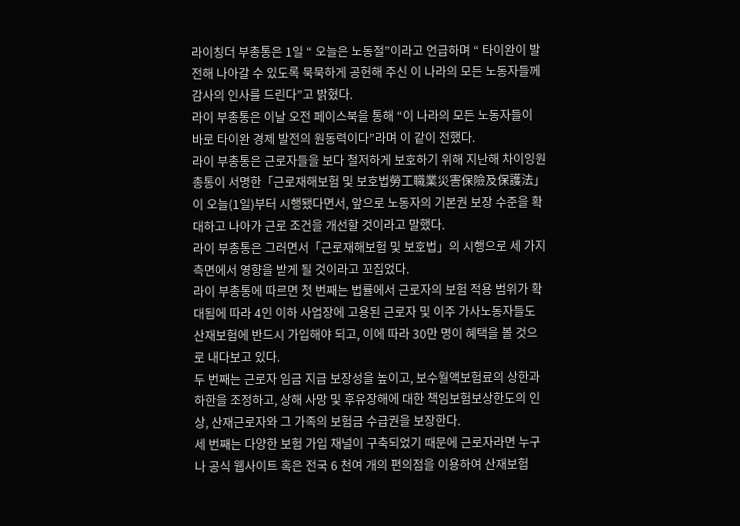라이칭더 부총통은 1일 “ 오늘은 노동절”이라고 언급하며 “ 타이완이 발전해 나아갈 수 있도록 묵묵하게 공헌해 주신 이 나라의 모든 노동자들께 감사의 인사를 드린다”고 밝혔다.
라이 부총통은 이날 오전 페이스북을 통해 “이 나라의 모든 노동자들이 바로 타이완 경제 발전의 원동력이다”라며 이 같이 전했다.
라이 부총통은 근로자들을 보다 철저하게 보호하기 위해 지난해 차이잉원 총통이 서명한「근로재해보험 및 보호법勞工職業災害保險及保護法」이 오늘(1일)부터 시행됐다면서, 앞으로 노동자의 기본권 보장 수준을 확대하고 나아가 근로 조건을 개선할 것이라고 말했다.
라이 부총통은 그러면서「근로재해보험 및 보호법」의 시행으로 세 가지 측면에서 영향을 받게 될 것이라고 꼬집었다.
라이 부총통에 따르면 첫 번째는 법률에서 근로자의 보험 적용 범위가 확대됨에 따라 4인 이하 사업장에 고용된 근로자 및 이주 가사노동자들도 산재보험에 반드시 가입해야 되고, 이에 따라 30만 명이 혜택을 볼 것으로 내다보고 있다.
두 번째는 근로자 임금 지급 보장성을 높이고, 보수월액보험료의 상한과 하한을 조정하고, 상해 사망 및 후유장해에 대한 책임보험보상한도의 인상, 산재근로자와 그 가족의 보험금 수급권을 보장한다.
세 번째는 다양한 보험 가입 채널이 구축되었기 때문에 근로자라면 누구나 공식 웹사이트 혹은 전국 6 천여 개의 편의점을 이용하여 산재보험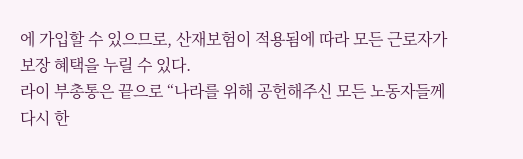에 가입할 수 있으므로, 산재보험이 적용됨에 따라 모든 근로자가 보장 혜택을 누릴 수 있다.
라이 부총통은 끝으로 “나라를 위해 공헌해주신 모든 노동자들께 다시 한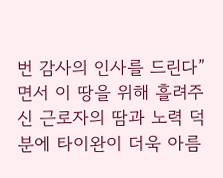번 감사의 인사를 드린다”면서 이 땅을 위해 흘려주신 근로자의 땀과 노력 덕분에 타이완이 더욱 아름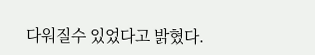다워질수 있었다고 밝혔다.